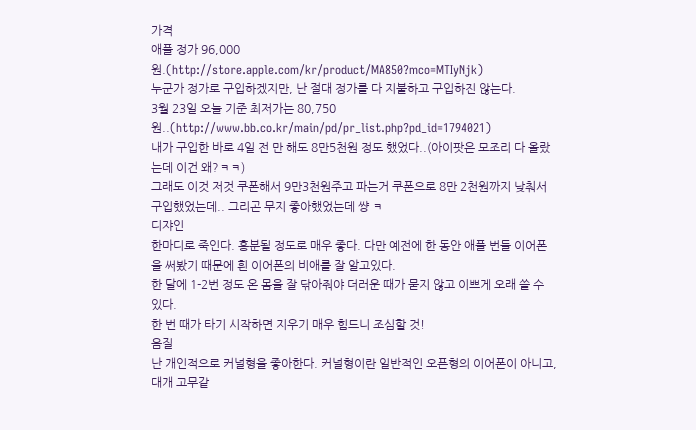가격
애플 정가 96,000원.(http://store.apple.com/kr/product/MA850?mco=MTIyNjk)
누군가 정가로 구입하겠지만, 난 절대 정가를 다 지불하고 구입하진 않는다.
3월 23일 오늘 기준 최저가는 80,750원..(http://www.bb.co.kr/main/pd/pr_list.php?pd_id=1794021)
내가 구입한 바로 4일 전 만 해도 8만5천원 정도 했었다..(아이팟은 모조리 다 올랐는데 이건 왜?ㅋㅋ)
그래도 이것 저것 쿠폰해서 9만3천원주고 파는거 쿠폰으로 8만 2천원까지 낮춰서 구입했었는데.. 그리곤 무지 좋아했었는데 썅 ㅋ
디쟈인
한마디로 죽인다. 흥분될 정도로 매우 좋다. 다만 예전에 한 동안 애플 번들 이어폰을 써봤기 때문에 흰 이어폰의 비애를 잘 알고있다.
한 달에 1-2번 정도 온 몸을 잘 닦아줘야 더러운 때가 묻지 않고 이쁘게 오래 쓸 수 있다.
한 번 때가 타기 시작하면 지우기 매우 힘드니 조심할 것!
음질
난 개인적으로 커널형을 좋아한다. 커널형이란 일반적인 오픈형의 이어폰이 아니고, 대개 고무같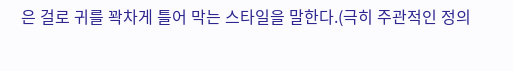은 걸로 귀를 꽉차게 틀어 막는 스타일을 말한다.(극히 주관적인 정의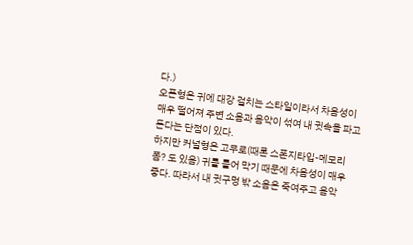다.)
오픈형은 귀에 대강 걸치는 스타일이라서 차음성이 매우 떨어져 주변 소음과 음악이 섞여 내 귓속을 파고든다는 단점이 있다.
하지만 커널형은 고무로(때론 스폰지타입-메모리폼? 도 있음) 귀를 틀어 막기 때문에 차음성이 매우 좋다. 따라서 내 귓구멍 밖 소음은 죽여주고 음악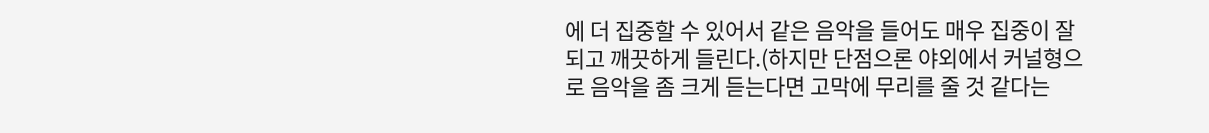에 더 집중할 수 있어서 같은 음악을 들어도 매우 집중이 잘 되고 깨끗하게 들린다.(하지만 단점으론 야외에서 커널형으로 음악을 좀 크게 듣는다면 고막에 무리를 줄 것 같다는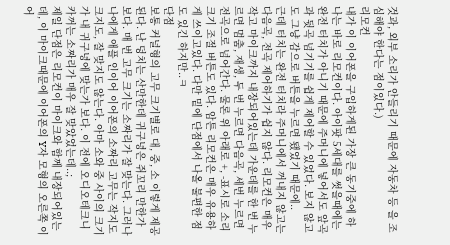것과, 외부 소리가 안들리기 때문에 자동차 등 을 조심해야 한다는 점이있다.)
리모컨
내가 이 이어폰을 구입하게된 가장 큰 동기중에 하나는 바로 리모컨이다. 아이팟 5세대를 썻을때에는 완전 터치가 아니기 때문에 주머니에 넣어서도 앞곡과 뒷곡 넘기기를 쉽게 제어할 수 있었다. 보지 않고도 그냥 감으로 버튼을 누르면 됐었기 때문에..
근데 터치는 완전 터치라 주머니에서 꺼내지 않고는 다음곡, 전곡 제어하기가 쉽지 않다. 리모컨은 매우 작고 마이크까지 내장되어있는데 가운데를 한 번 누르면 멈춤, 재생, 두 번 누르면 다음곡, 세번 누르면 전곡으로 넘어간다. 물론 위 아래로 +, -표시로 소리크기 조절 버튼도 있다. 암튼 리모컨은 매우 유용하게 쓰이고있다. 다만 밑에 단점에서 나올 불편한 점도 있긴 하지만..ㅋ
단점
보통 커널형의 고무 크기별로 대, 중, 소 이렇게 제공된다. 난 덩치는 산만한데 귀구녕은 쥐꼬리 만한가 보다. 매 번 고무 크기는 소짜리가 잘 맞는다. 그러나 나에게 애플 인이어 이어폰의 소짜리 고무는 작지도 크지도, 잘 맞지도 않는다. 아마 소와 중 사이의 크기가 내 귀구녕에 맞는가 보다. 이 전에 오디오테크니카꺼는 소짜리가 매우 잘 맞았었는데..;
제일 단점은 리모컨이 마이크와 함께 내장되어있는데, 이 마이크때문에 이어폰의 Y자 모형의 오른쪽 이어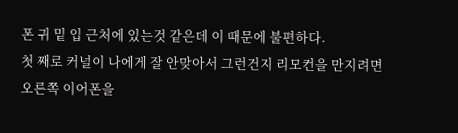폰 귀 밑 입 근처에 있는것 같은데 이 때문에 불편하다.
첫 째로 커널이 나에게 잘 안맞아서 그런건지 리모컨을 만지려면 오른쪽 이어폰을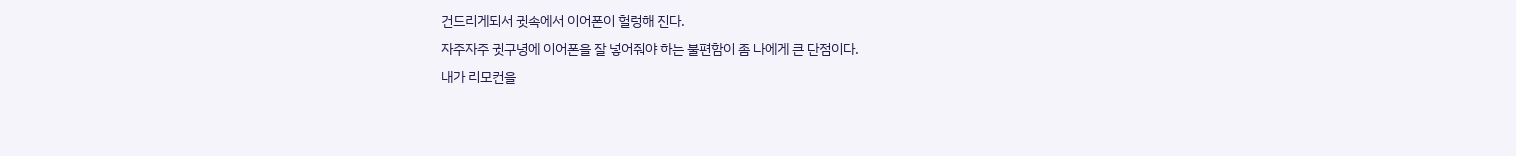건드리게되서 귓속에서 이어폰이 헐렁해 진다.
자주자주 귓구녕에 이어폰을 잘 넣어줘야 하는 불편함이 좀 나에게 큰 단점이다.
내가 리모컨을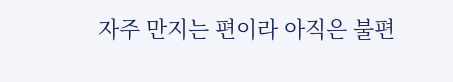자주 만지는 편이라 아직은 불편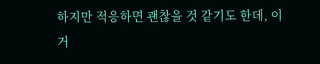하지만 적응하면 괜찮을 것 같기도 한데, 이거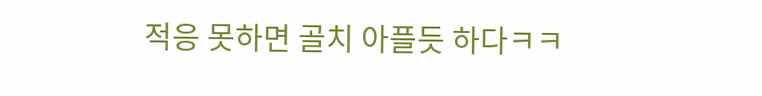적응 못하면 골치 아플듯 하다ㅋㅋ